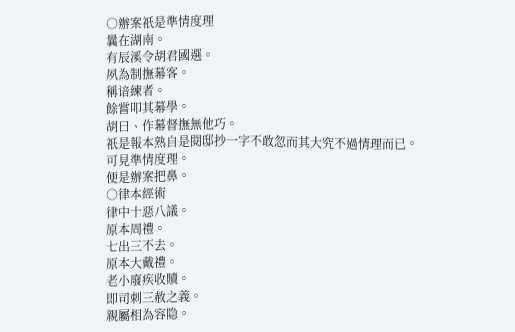○辦案祇是準情度理
曩在湖南。
有辰溪令胡君國選。
夙為制撫幕客。
稱谙練者。
餘嘗叩其幕學。
胡曰、作幕督撫無他巧。
祇是報本熟自是閱邸抄一字不敢忽而其大究不過情理而已。
可見準情度理。
便是辦案把鼻。
○律本經術
律中十惡八議。
原本周禮。
七出三不去。
原本大戴禮。
老小廢疾收贖。
即司刺三赦之義。
親屬相為容隐。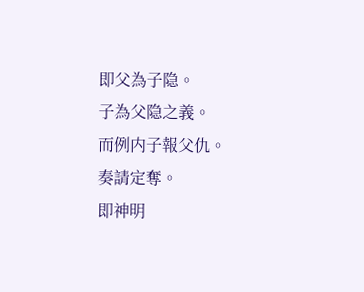即父為子隐。
子為父隐之義。
而例内子報父仇。
奏請定奪。
即神明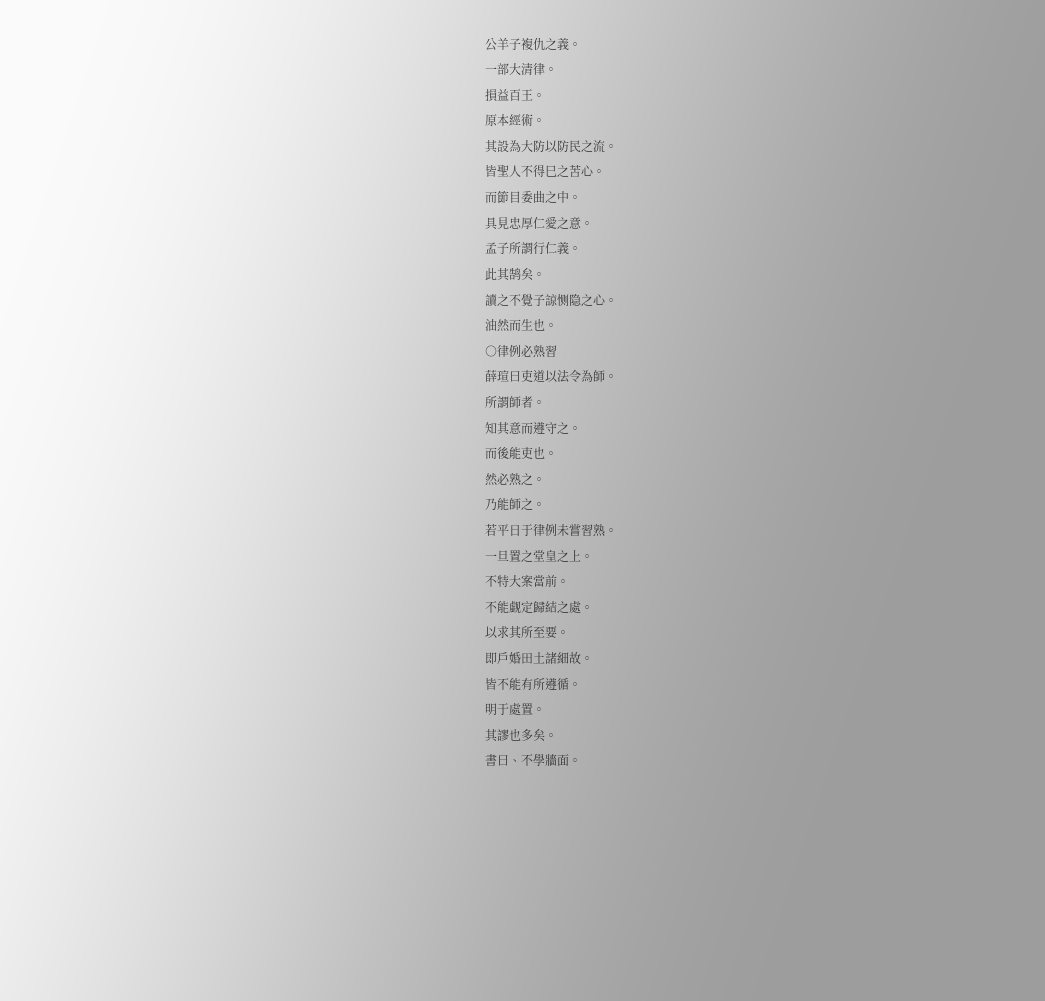公羊子複仇之義。
一部大清律。
損益百王。
原本經術。
其設為大防以防民之流。
皆聖人不得巳之苦心。
而節目委曲之中。
具見忠厚仁愛之意。
孟子所謂行仁義。
此其鹄矣。
讀之不覺子諒恻隐之心。
油然而生也。
○律例必熟習
薛瑄曰吏道以法令為師。
所謂師者。
知其意而遵守之。
而後能吏也。
然必熟之。
乃能師之。
若平日于律例未嘗習熟。
一旦置之堂皇之上。
不特大案當前。
不能觑定歸結之處。
以求其所至要。
即戶婚田土諸細故。
皆不能有所遵循。
明于處置。
其謬也多矣。
書曰、不學牆面。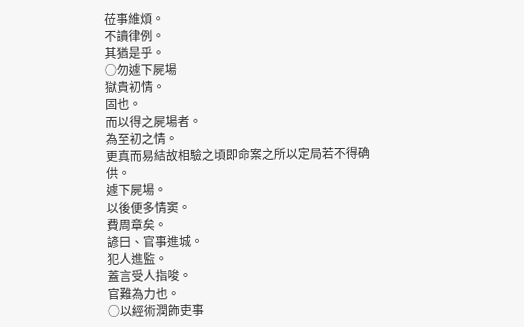莅事維煩。
不讀律例。
其猶是乎。
○勿遽下屍場
獄貴初情。
固也。
而以得之屍場者。
為至初之情。
更真而易結故相驗之頃即命案之所以定局若不得确供。
遽下屍場。
以後便多情窦。
費周章矣。
諺曰、官事進城。
犯人進監。
蓋言受人指唆。
官難為力也。
○以經術潤飾吏事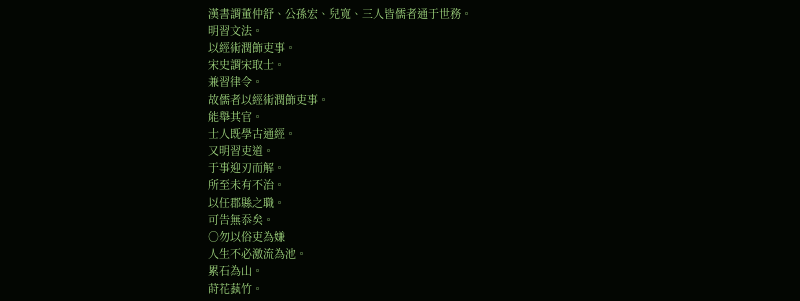漢書謂董仲舒、公孫宏、兒寬、三人皆儒者通于世務。
明習文法。
以經術潤飾吏事。
宋史謂宋取士。
兼習律令。
故儒者以經術潤飾吏事。
能舉其官。
士人既學古通經。
又明習吏道。
于事迎刃而解。
所至未有不治。
以任郡縣之職。
可告無忝矣。
○勿以俗吏為嫌
人生不必激流為池。
累石為山。
莳花蓺竹。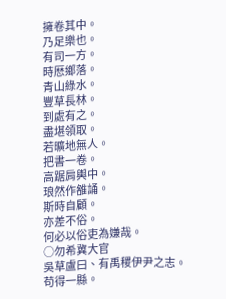擁卷其中。
乃足樂也。
有司一方。
時厯鄉落。
青山綠水。
豐草長林。
到處有之。
盡堪領取。
若曠地無人。
把書一卷。
高踞肩輿中。
琅然作雒誦。
斯時自顧。
亦差不俗。
何必以俗吏為嫌哉。
○勿希冀大官
吳草盧曰、有禹稷伊尹之志。
苟得一縣。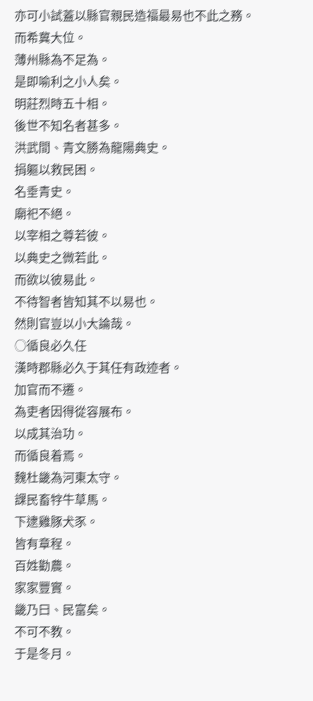亦可小試蓋以縣官親民造福最易也不此之務。
而希冀大位。
薄州縣為不足為。
是即喻利之小人矣。
明莊烈時五十相。
後世不知名者甚多。
洪武間、青文勝為龍陽典史。
捐軀以救民困。
名垂青史。
廟祀不絕。
以宰相之尊若彼。
以典史之微若此。
而欲以彼易此。
不待智者皆知其不以易也。
然則官豈以小大論哉。
○循良必久任
漢時郡縣必久于其任有政迹者。
加官而不遷。
為吏者因得從容展布。
以成其治功。
而循良着焉。
魏杜畿為河東太守。
課民畜牸牛草馬。
下逮雞豚犬豕。
皆有章程。
百姓勸農。
家家豐實。
畿乃曰、民富矣。
不可不教。
于是冬月。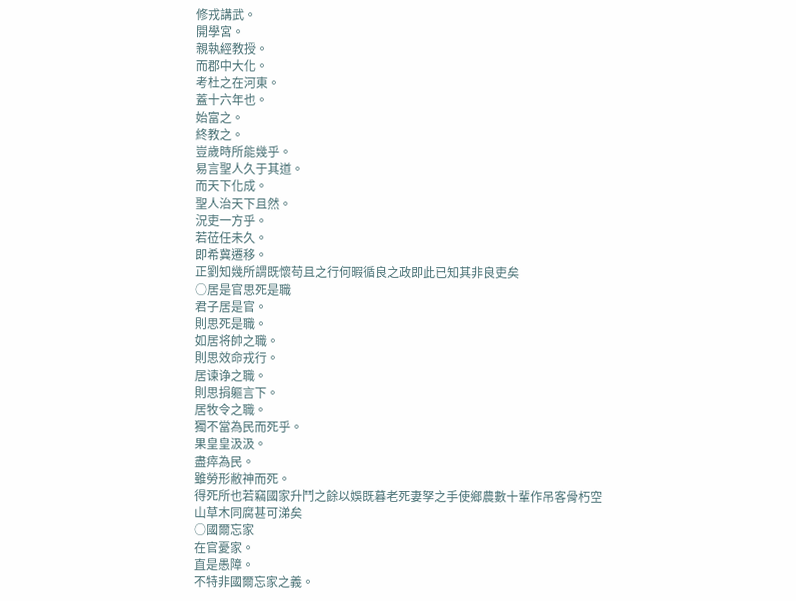修戎講武。
開學宮。
親執經教授。
而郡中大化。
考杜之在河東。
蓋十六年也。
始富之。
終教之。
豈歲時所能幾乎。
易言聖人久于其道。
而天下化成。
聖人治天下且然。
況吏一方乎。
若莅任未久。
即希冀遷移。
正劉知幾所謂既懷苟且之行何暇循良之政即此已知其非良吏矣
○居是官思死是職
君子居是官。
則思死是職。
如居将帥之職。
則思效命戎行。
居谏诤之職。
則思捐軀言下。
居牧令之職。
獨不當為民而死乎。
果皇皇汲汲。
盡瘁為民。
雖勞形敝神而死。
得死所也若竊國家升鬥之餘以娛既暮老死妻孥之手使鄉農數十輩作吊客骨朽空山草木同腐甚可涕矣
○國爾忘家
在官憂家。
直是愚障。
不特非國爾忘家之義。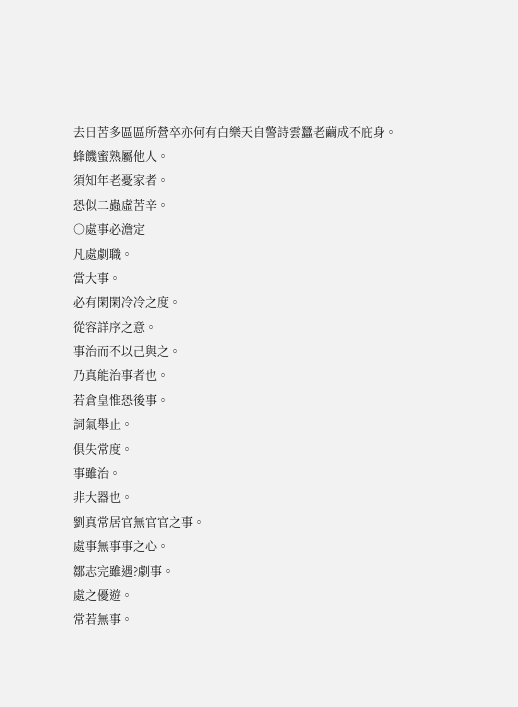去日苦多區區所營卒亦何有白樂天自警詩雲蠶老繭成不庇身。
蜂饑蜜熟屬他人。
須知年老憂家者。
恐似二蟲虛苦辛。
○處事必澹定
凡處劇職。
當大事。
必有閑閑冷冷之度。
從容詳序之意。
事治而不以己與之。
乃真能治事者也。
若倉皇惟恐後事。
詞氣舉止。
俱失常度。
事雖治。
非大器也。
劉真常居官無官官之事。
處事無事事之心。
鄒志完雖遇?劇事。
處之優遊。
常若無事。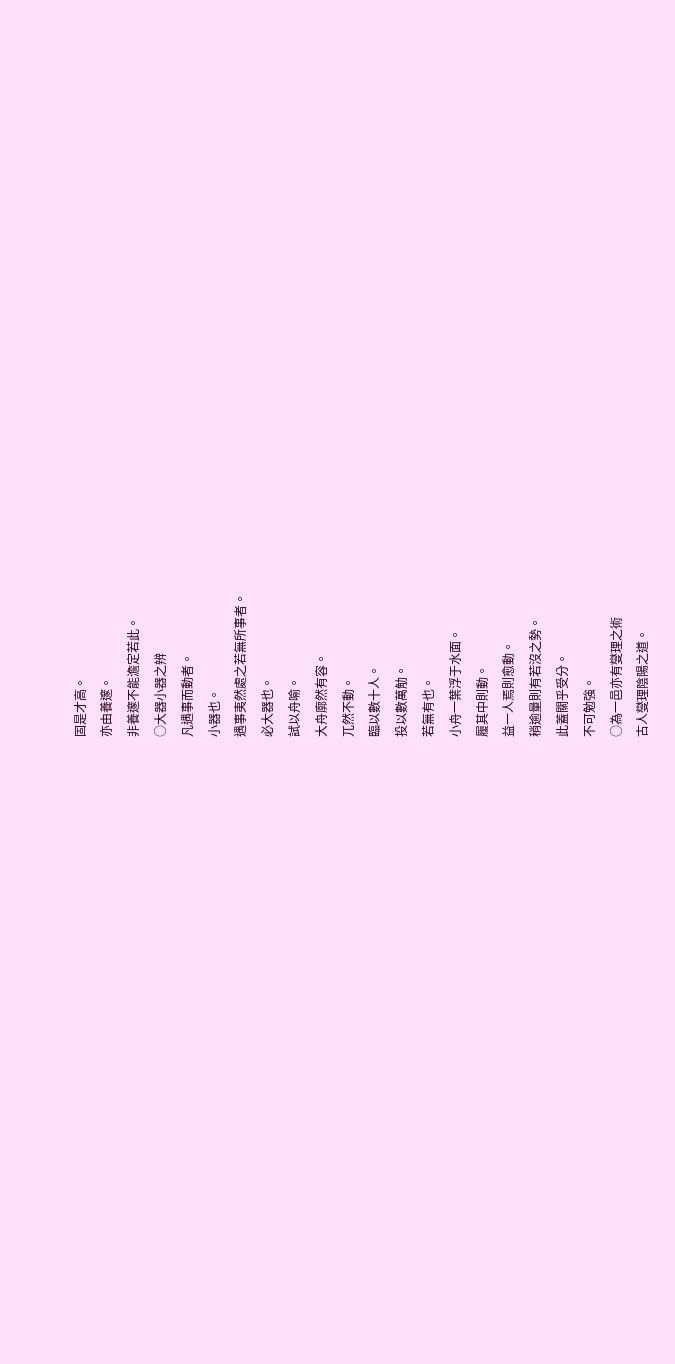固是才高。
亦由養邃。
非養邃不能澹定若此。
○大器小器之辨
凡遇事而動者。
小器也。
遇事夷然處之若無所事者。
必大器也。
試以舟喻。
大舟廓然有容。
兀然不動。
臨以數十人。
投以數萬觔。
若無有也。
小舟一葉浮于水面。
履其中則動。
益一人焉則愈動。
稍逾量則有若沒之勢。
此蓋關乎受分。
不可勉強。
○為一邑亦有燮理之術
古人燮理陰陽之道。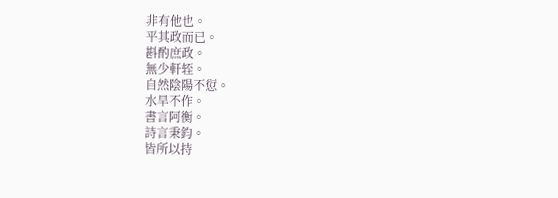非有他也。
平其政而已。
斟酌庶政。
無少軒轾。
自然陰陽不愆。
水旱不作。
書言阿衡。
詩言秉鈞。
皆所以持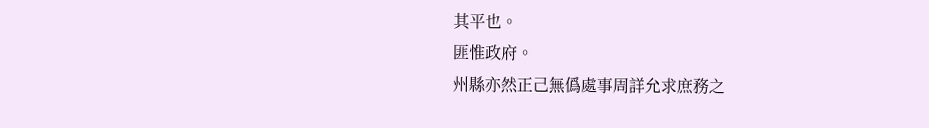其平也。
匪惟政府。
州縣亦然正己無僞處事周詳允求庶務之